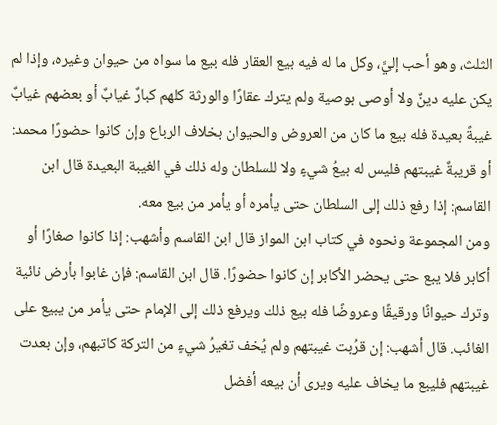الثلث، وهو أحب إليَّ، وكل ما له فيه بيع العقار فله بيع ما سواه من حيوان وغيره، وإذا لم يكن عليه دينٌ ولا أوصى بوصية ولم يترك عقارًا والورثة كلهم كبارٌ غيابٌ أو بعضهم غيابٌ غيبةً بعيدة فله بيع ما كان من العروض والحيوان بخلاف الرباع وإن كانوا حضورًا محمد: أو قريبةٌ غيبتهم فليس له بيعُ شيءٍ ولا للسلطان وله ذلك في الغيبة البعيدة قال ابن القاسم: إذا رفع ذلك إلى السلطان حتى يأمره أو يأمر من بيع معه.
ومن المجموعة ونحوه في كتاب ابن المواز قال ابن القاسم وأشهب: إذا كانوا صغارًا أو أكابر فلا يبع حتى يحضر الأكابر إن كانوا حضورًا. قال ابن القاسم: فإن غابوا بأرض نائية وترك حيوانًا ورقيقًا وعروضًا فله بيع ذلك ويرفع ذلك إلى الإمام حتى يأمر من يبيع على الغائب. قال أشهب: إن قرُبت غيبتهم ولم يُخف تغيرُ شيءٍ من التركة كاتبهم، وإن بعدت غيبتهم فليبع ما يخاف عليه ويرى أن بيعه أفضل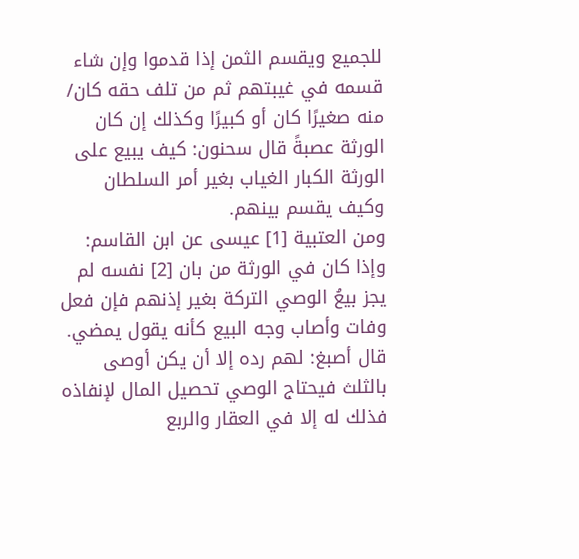للجميع ويقسم الثمن إذا قدموا وإن شاء قسمه في غيبتهم ثم من تلف حقه كان/ منه صغيرًا كان أو كبيرًا وكذلك إن كان الورثة عصبةً قال سحنون: كيف يبيع على الورثة الكبار الغياب بغير أمر السلطان وكيف يقسم بينهم.
ومن العتبية [1] عيسى عن ابن القاسم: وإذا كان في الورثة من بان [2] نفسه لم يجز بيعُ الوصي التركة بغير إذنهم فإن فعل وفات وأصاب وجه البيع كأنه يقول يمضي.
قال أصبغ: لهم رده إلا أن يكن أوصى بالثلث فيحتاج الوصي تحصيل المال لإنفاذه فذلك له إلا في العقار والربع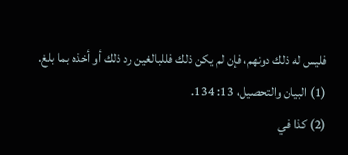فليس له ذلك دونهم، فإن لم يكن ذلك فللبالغين رد ذلك أو أخذه بما بلغ.
(1) البيان والتحصيل، 13: 134.
(2) كذا في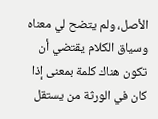الأصل، ولم يتضح لي معناه وسياق الكلام يقتضي أن تكون هناك كلمة بمعنى إذا كان في الورثة من يستقل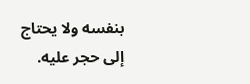بنفسه ولا يحتاج إلى حجر عليه.